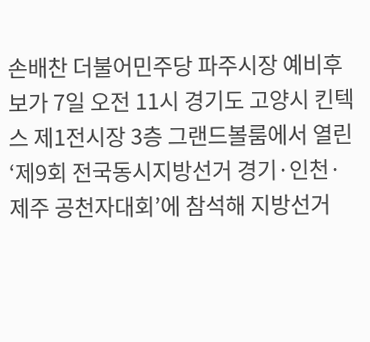손배찬 더불어민주당 파주시장 예비후보가 7일 오전 11시 경기도 고양시 킨텍스 제1전시장 3층 그랜드볼룸에서 열린 ‘제9회 전국동시지방선거 경기·인천·제주 공천자대회’에 참석해 지방선거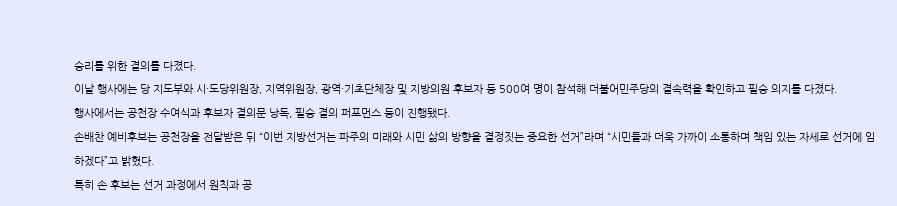승리를 위한 결의를 다졌다.
이날 행사에는 당 지도부와 시·도당위원장, 지역위원장, 광역·기초단체장 및 지방의원 후보자 등 500여 명이 참석해 더불어민주당의 결속력을 확인하고 필승 의지를 다졌다.
행사에서는 공천장 수여식과 후보자 결의문 낭독, 필승 결의 퍼포먼스 등이 진행됐다.
손배찬 예비후보는 공천장을 전달받은 뒤 “이번 지방선거는 파주의 미래와 시민 삶의 방향을 결정짓는 중요한 선거”라며 “시민들과 더욱 가까이 소통하며 책임 있는 자세로 선거에 임하겠다”고 밝혔다.
특히 손 후보는 선거 과정에서 원칙과 공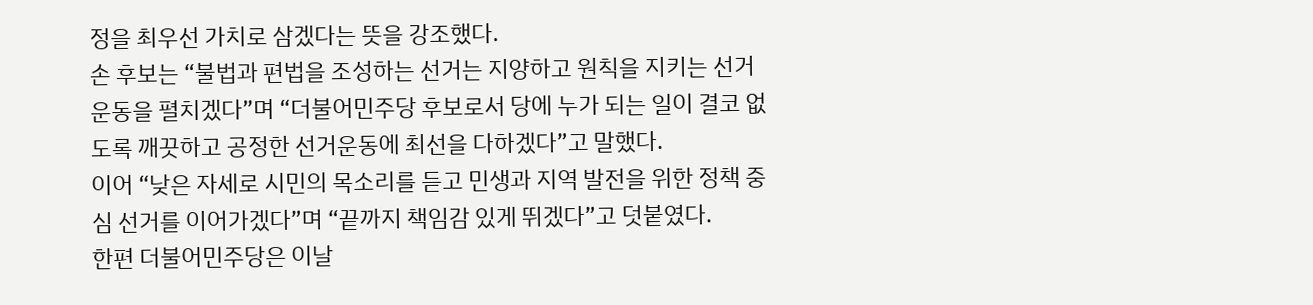정을 최우선 가치로 삼겠다는 뜻을 강조했다.
손 후보는 “불법과 편법을 조성하는 선거는 지양하고 원칙을 지키는 선거운동을 펼치겠다”며 “더불어민주당 후보로서 당에 누가 되는 일이 결코 없도록 깨끗하고 공정한 선거운동에 최선을 다하겠다”고 말했다.
이어 “낮은 자세로 시민의 목소리를 듣고 민생과 지역 발전을 위한 정책 중심 선거를 이어가겠다”며 “끝까지 책임감 있게 뛰겠다”고 덧붙였다.
한편 더불어민주당은 이날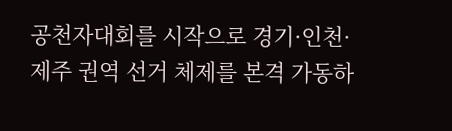공천자대회를 시작으로 경기·인천·제주 권역 선거 체제를 본격 가동하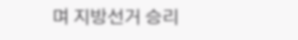며 지방선거 승리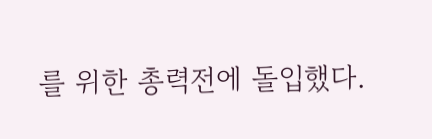를 위한 총력전에 돌입했다.